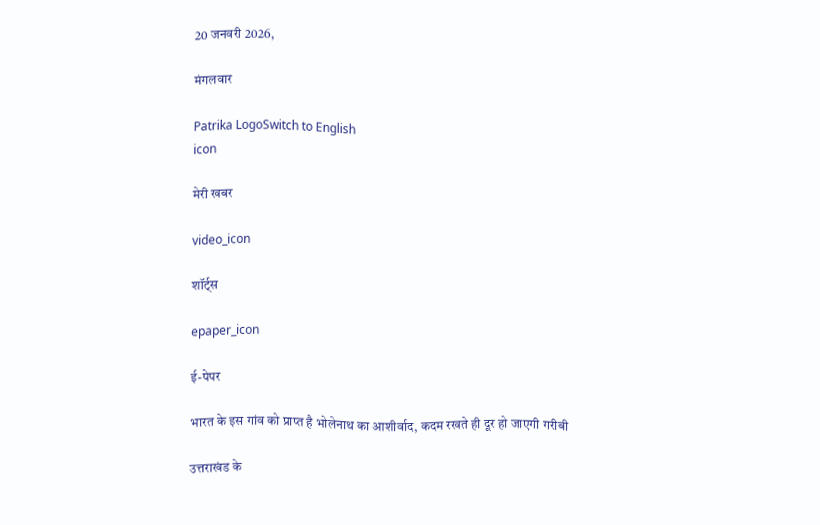20 जनवरी 2026,

मंगलवार

Patrika LogoSwitch to English
icon

मेरी खबर

video_icon

शॉर्ट्स

epaper_icon

ई-पेपर

भारत के इस गांव को प्राप्त है भोलेनाथ का आशीर्वाद, कदम रखते ही दूर हो जाएगी गरीबी

उत्तराखंड के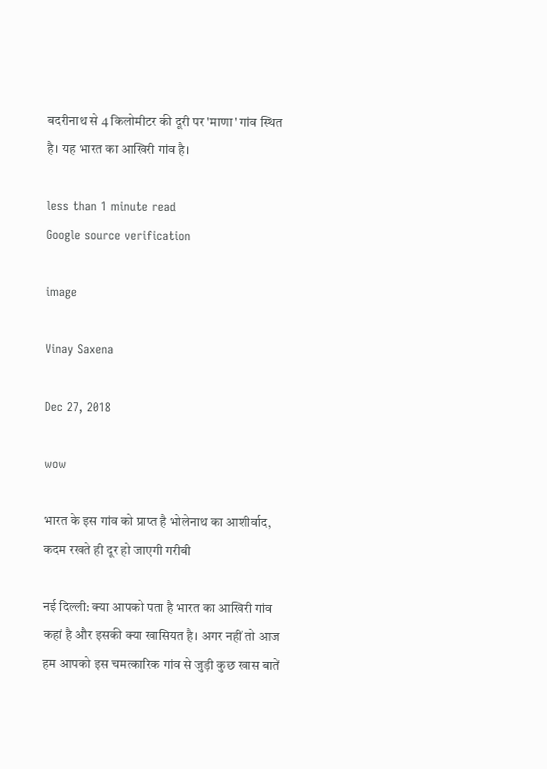बदरीनाथ से 4 किलोमीटर की दूरी पर 'माणा' गांव स्थित है। यह भारत का आखिरी गांव है।

less than 1 minute read
Google source verification

image

Vinay Saxena

Dec 27, 2018

wow

भारत के इस गांव को प्राप्त है भोलेनाथ का आशीर्वाद, कदम रखते ही दूर हो जाएगी गरीबी

नई दिल्ली: क्या आपको पता है भारत का आखिरी गांव कहां है और इसकी क्या खासियत है। अगर नहीं तो आज हम आपको इस चमत्कारिक गांव से जुड़ी कुछ खास बातें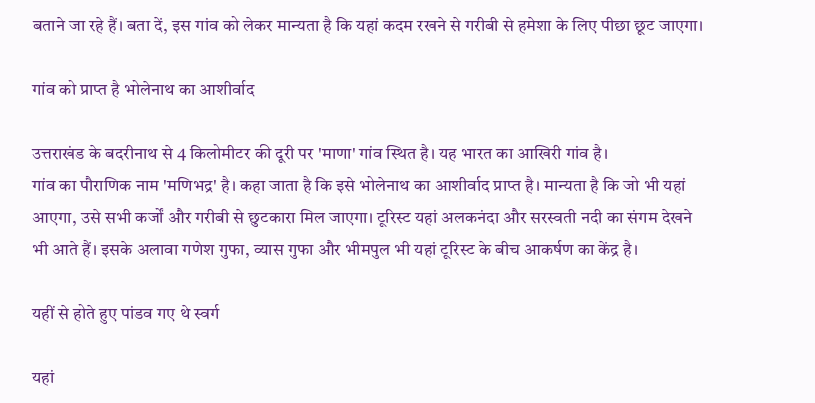बताने जा रहे हैं। बता दें, इस गांव को लेकर मान्यता है कि यहां कदम रखने से गरीबी से हमेशा के लिए पीछा छूट जाएगा।

गांव को प्राप्त है भोलेनाथ का आशीर्वाद

उत्तराखंड के बदरीनाथ से 4 किलोमीटर की दूरी पर 'माणा' गांव स्थित है। यह भारत का आखिरी गांव है।
गांव का पौराणिक नाम 'मणिभद्र' है। कहा जाता है कि इसे भोलेनाथ का आशीर्वाद प्राप्त है। मान्यता है कि जो भी यहां आएगा, उसे सभी कर्जों और गरीबी से छुटकारा मिल जाएगा। टूरिस्ट यहां अलकनंदा और सरस्वती नदी का संगम देखने भी आते हैं। इसके अलावा गणेश गुफा, व्यास गुफा और भीमपुल भी यहां टूरिस्ट के बीच आकर्षण का केंद्र है।

यहीं से होते हुए पांडव गए थे स्वर्ग

यहां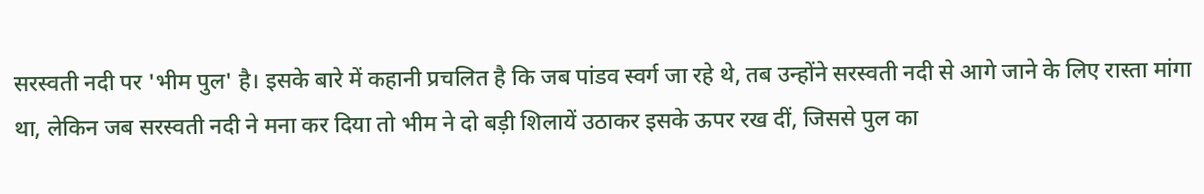सरस्वती नदी पर 'भीम पुल' है। इसके बारे में कहानी प्रचलित है कि जब पांडव स्वर्ग जा रहे थे, तब उन्होंने सरस्वती नदी से आगे जाने के लिए रास्ता मांगा था, लेकिन जब सरस्वती नदी ने मना कर दिया तो भीम ने दो बड़ी शिलायें उठाकर इसके ऊपर रख दीं, जिससे पुल का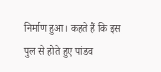निर्माण हुआ। कहते हैं कि इस पुल से होते हुए पांडव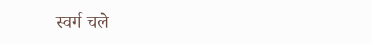स्वर्ग चले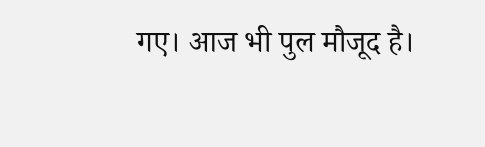गए। आज भी पुल मौजूद है।